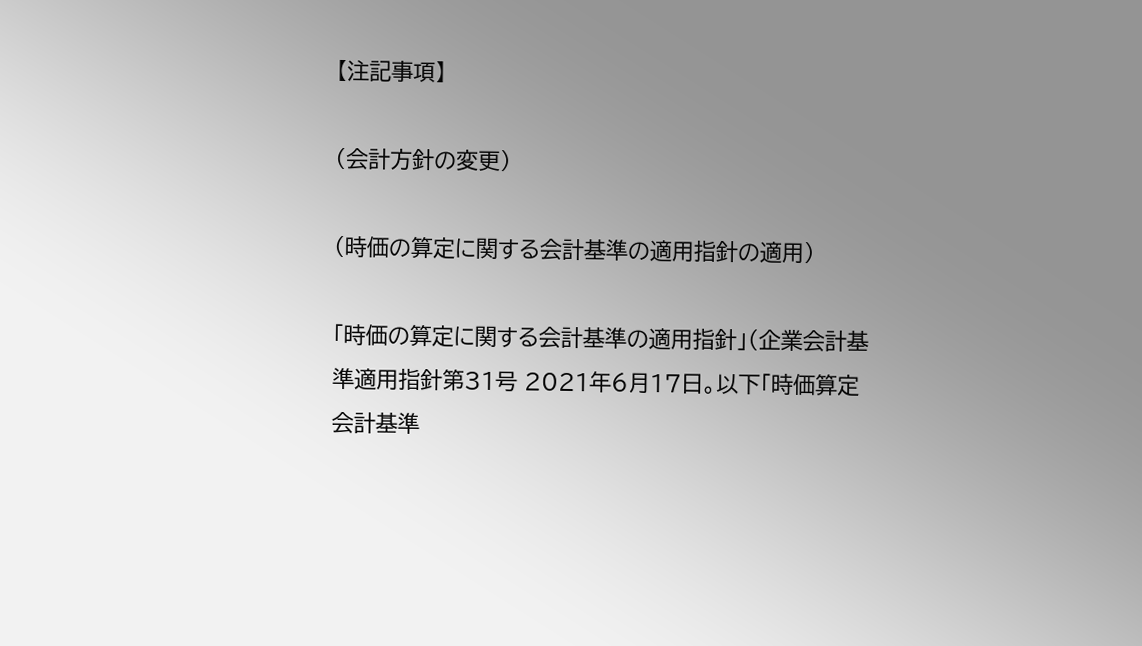【注記事項】

(会計方針の変更)

(時価の算定に関する会計基準の適用指針の適用)

「時価の算定に関する会計基準の適用指針」(企業会計基準適用指針第31号 2021年6月17日。以下「時価算定会計基準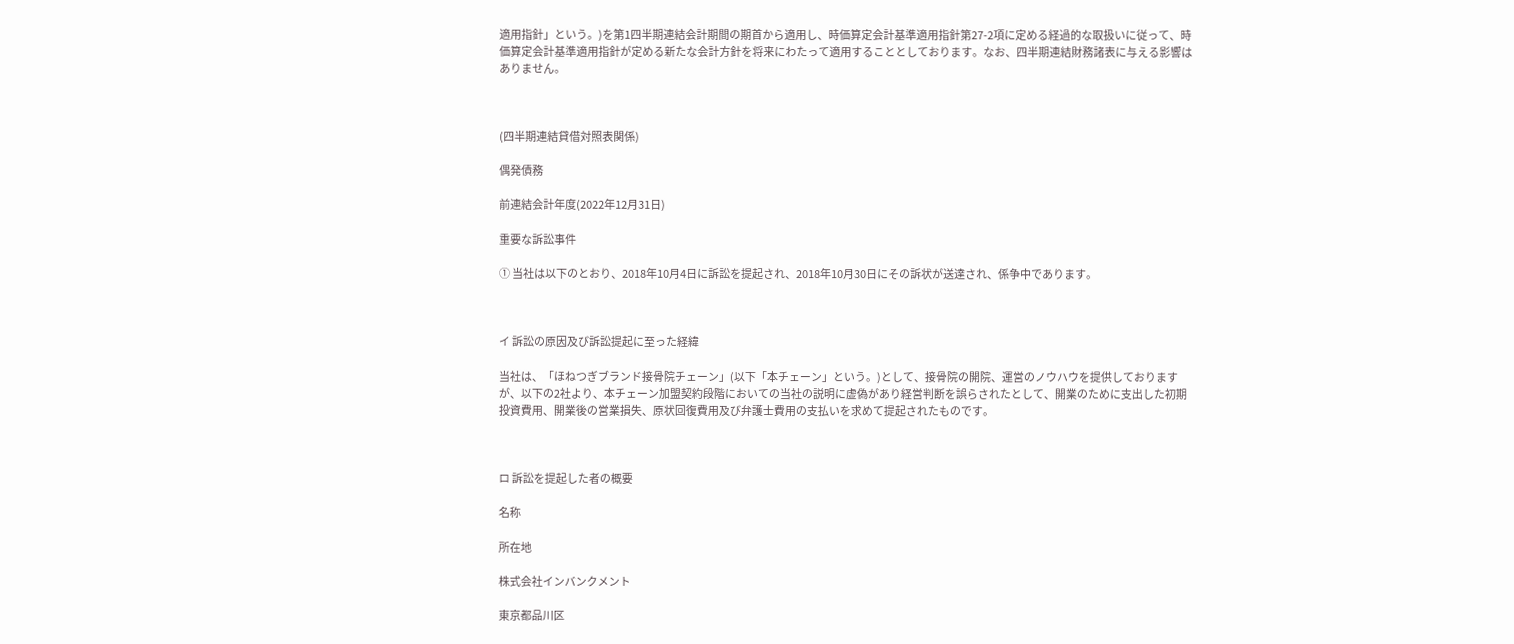適用指針」という。)を第1四半期連結会計期間の期首から適用し、時価算定会計基準適用指針第27-2項に定める経過的な取扱いに従って、時価算定会計基準適用指針が定める新たな会計方針を将来にわたって適用することとしております。なお、四半期連結財務諸表に与える影響はありません。



(四半期連結貸借対照表関係)

偶発債務

前連結会計年度(2022年12月31日)

重要な訴訟事件

① 当社は以下のとおり、2018年10月4日に訴訟を提起され、2018年10月30日にその訴状が送達され、係争中であります。



イ 訴訟の原因及び訴訟提起に至った経緯

当社は、「ほねつぎブランド接骨院チェーン」(以下「本チェーン」という。)として、接骨院の開院、運営のノウハウを提供しておりますが、以下の2社より、本チェーン加盟契約段階においての当社の説明に虚偽があり経営判断を誤らされたとして、開業のために支出した初期投資費用、開業後の営業損失、原状回復費用及び弁護士費用の支払いを求めて提起されたものです。



ロ 訴訟を提起した者の概要

名称

所在地

株式会社インバンクメント

東京都品川区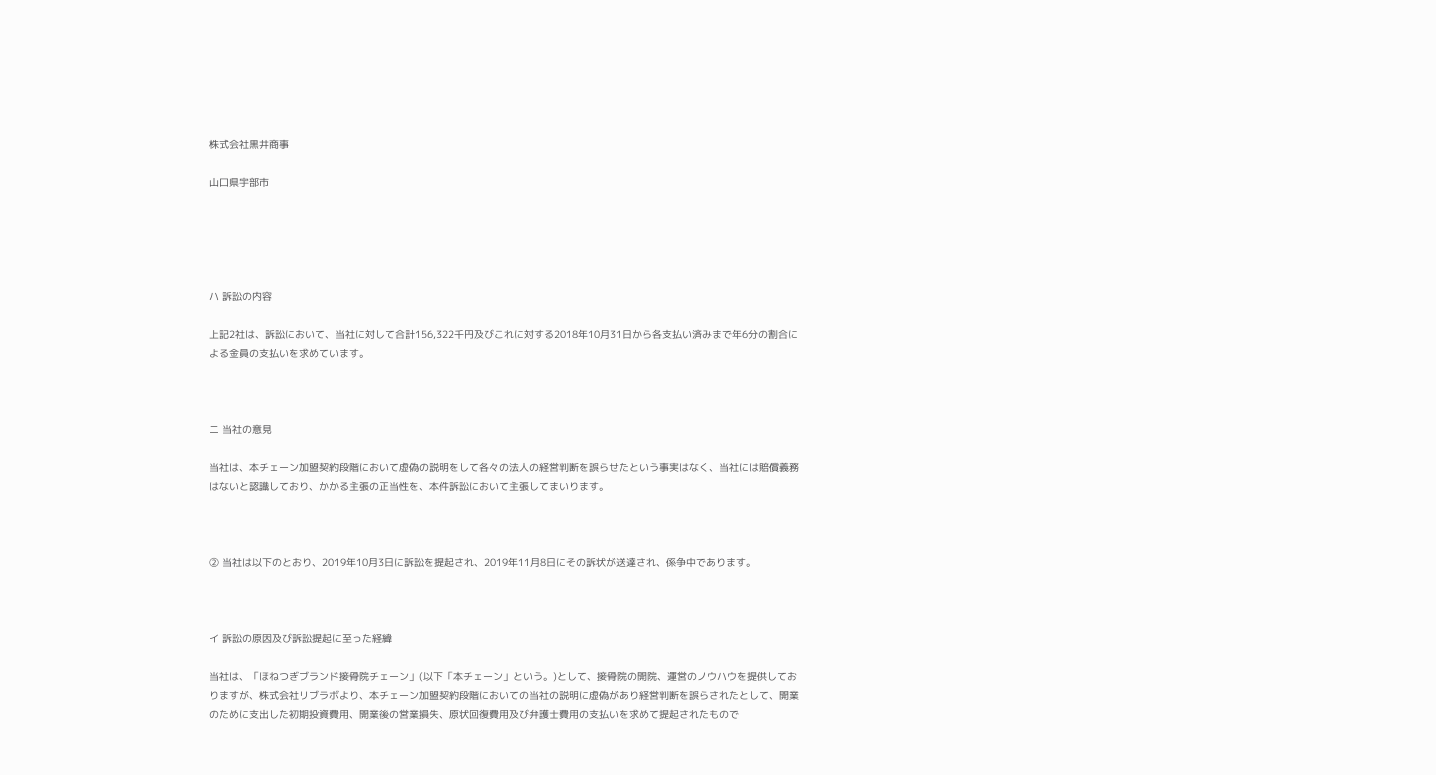株式会社黒井商事

山口県宇部市





ハ 訴訟の内容

上記2社は、訴訟において、当社に対して合計156,322千円及びこれに対する2018年10月31日から各支払い済みまで年6分の割合による金員の支払いを求めています。



ニ 当社の意見

当社は、本チェーン加盟契約段階において虚偽の説明をして各々の法人の経営判断を誤らせたという事実はなく、当社には賠償義務はないと認識しており、かかる主張の正当性を、本件訴訟において主張してまいります。



② 当社は以下のとおり、2019年10月3日に訴訟を提起され、2019年11月8日にその訴状が送達され、係争中であります。



イ 訴訟の原因及び訴訟提起に至った経緯

当社は、「ほねつぎブランド接骨院チェーン」(以下「本チェーン」という。)として、接骨院の開院、運営のノウハウを提供しておりますが、株式会社リブラボより、本チェーン加盟契約段階においての当社の説明に虚偽があり経営判断を誤らされたとして、開業のために支出した初期投資費用、開業後の営業損失、原状回復費用及び弁護士費用の支払いを求めて提起されたもので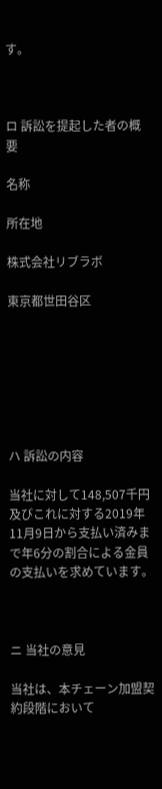す。



ロ 訴訟を提起した者の概要

名称

所在地

株式会社リブラボ

東京都世田谷区







ハ 訴訟の内容

当社に対して148,507千円及びこれに対する2019年11月9日から支払い済みまで年6分の割合による金員の支払いを求めています。



ニ 当社の意見

当社は、本チェーン加盟契約段階において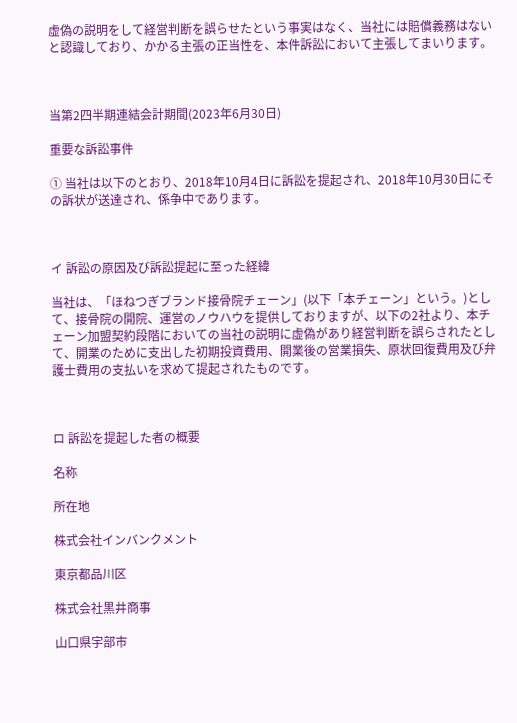虚偽の説明をして経営判断を誤らせたという事実はなく、当社には賠償義務はないと認識しており、かかる主張の正当性を、本件訴訟において主張してまいります。



当第2四半期連結会計期間(2023年6月30日)

重要な訴訟事件

① 当社は以下のとおり、2018年10月4日に訴訟を提起され、2018年10月30日にその訴状が送達され、係争中であります。



イ 訴訟の原因及び訴訟提起に至った経緯

当社は、「ほねつぎブランド接骨院チェーン」(以下「本チェーン」という。)として、接骨院の開院、運営のノウハウを提供しておりますが、以下の2社より、本チェーン加盟契約段階においての当社の説明に虚偽があり経営判断を誤らされたとして、開業のために支出した初期投資費用、開業後の営業損失、原状回復費用及び弁護士費用の支払いを求めて提起されたものです。



ロ 訴訟を提起した者の概要

名称

所在地

株式会社インバンクメント

東京都品川区

株式会社黒井商事

山口県宇部市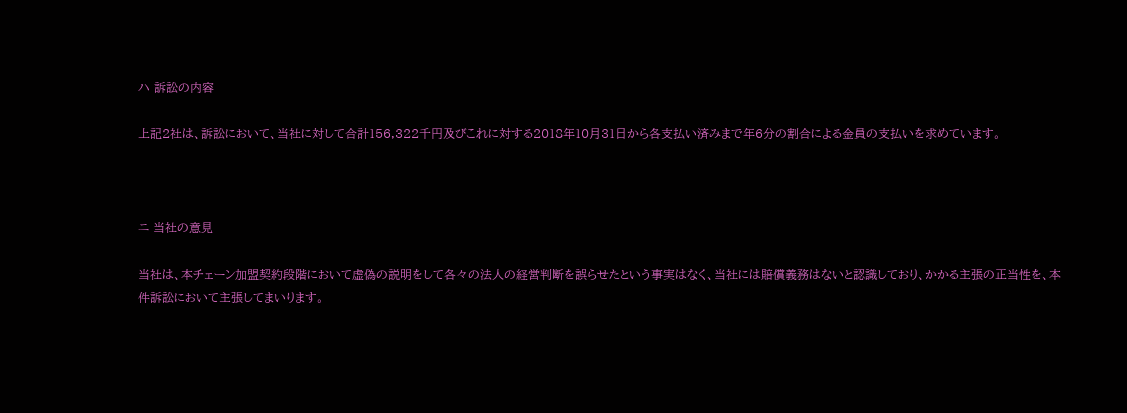ハ 訴訟の内容

上記2社は、訴訟において、当社に対して合計156,322千円及びこれに対する2018年10月31日から各支払い済みまで年6分の割合による金員の支払いを求めています。



ニ 当社の意見

当社は、本チェーン加盟契約段階において虚偽の説明をして各々の法人の経営判断を誤らせたという事実はなく、当社には賠償義務はないと認識しており、かかる主張の正当性を、本件訴訟において主張してまいります。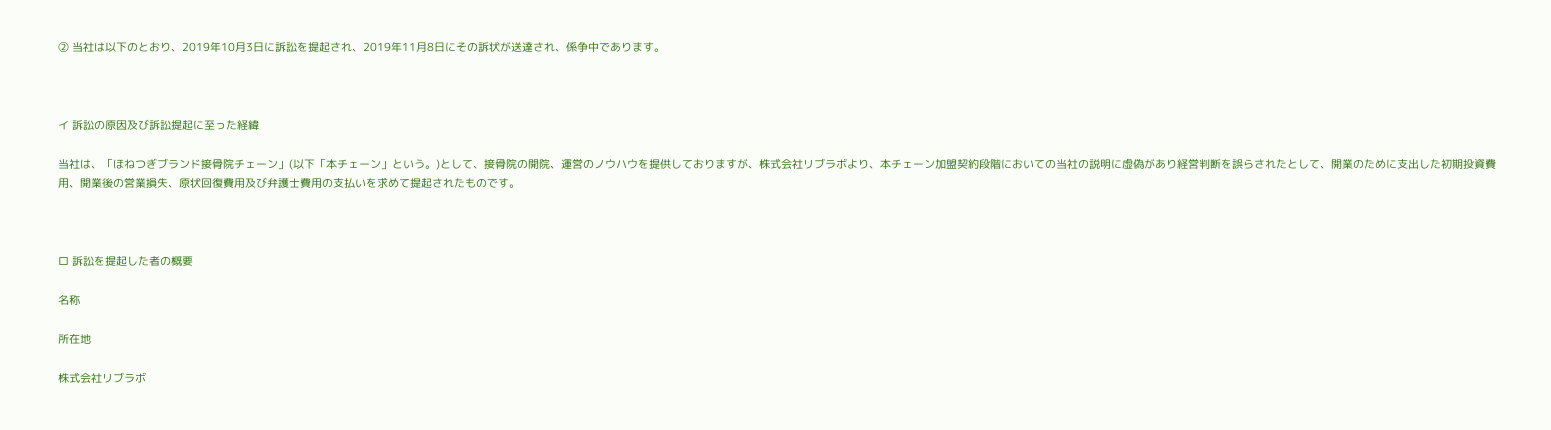② 当社は以下のとおり、2019年10月3日に訴訟を提起され、2019年11月8日にその訴状が送達され、係争中であります。



イ 訴訟の原因及び訴訟提起に至った経緯

当社は、「ほねつぎブランド接骨院チェーン」(以下「本チェーン」という。)として、接骨院の開院、運営のノウハウを提供しておりますが、株式会社リブラボより、本チェーン加盟契約段階においての当社の説明に虚偽があり経営判断を誤らされたとして、開業のために支出した初期投資費用、開業後の営業損失、原状回復費用及び弁護士費用の支払いを求めて提起されたものです。



ロ 訴訟を提起した者の概要

名称

所在地

株式会社リブラボ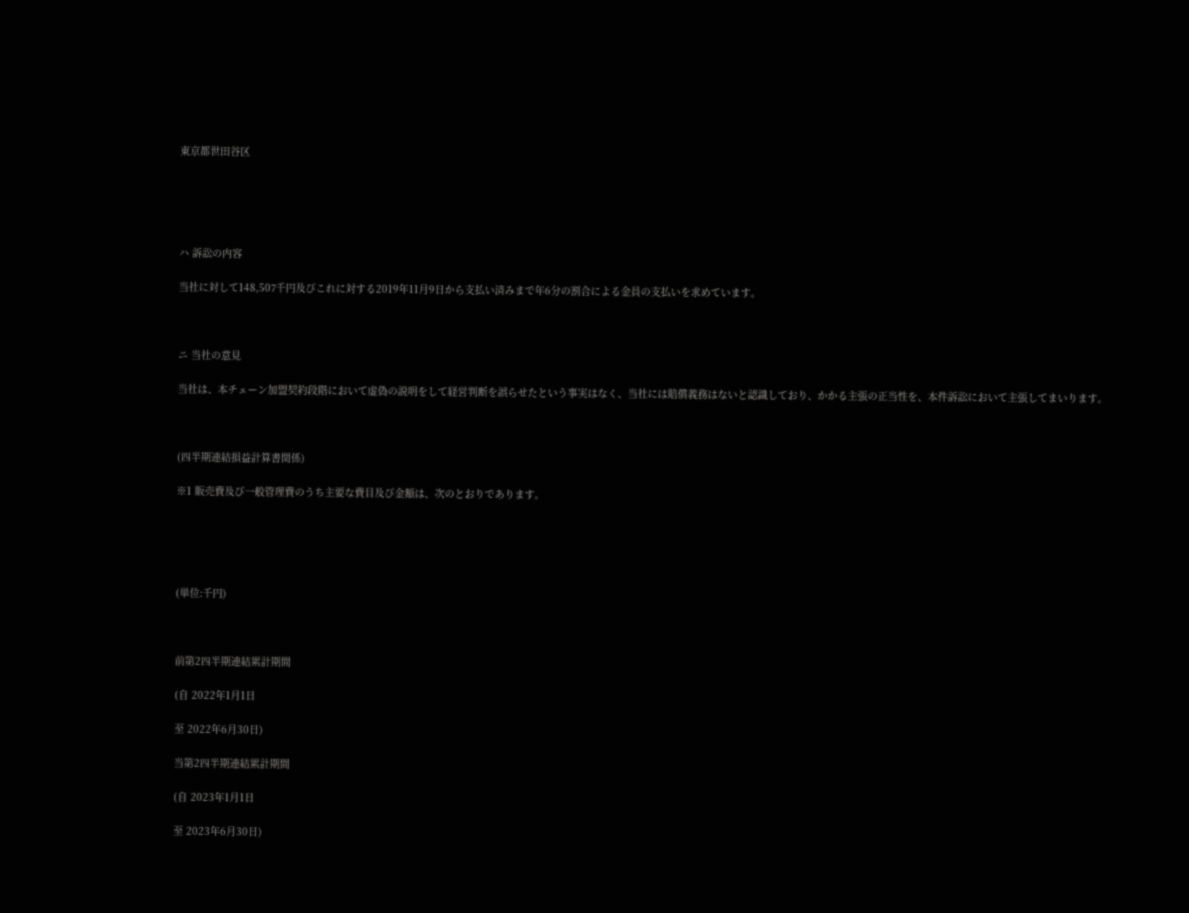東京都世田谷区





ハ 訴訟の内容

当社に対して148,507千円及びこれに対する2019年11月9日から支払い済みまで年6分の割合による金員の支払いを求めています。



ニ 当社の意見

当社は、本チェーン加盟契約段階において虚偽の説明をして経営判断を誤らせたという事実はなく、当社には賠償義務はないと認識しており、かかる主張の正当性を、本件訴訟において主張してまいります。



(四半期連結損益計算書関係)

※1 販売費及び一般管理費のうち主要な費目及び金額は、次のとおりであります。





(単位:千円)



前第2四半期連結累計期間

(自 2022年1月1日

至 2022年6月30日)

当第2四半期連結累計期間

(自 2023年1月1日

至 2023年6月30日)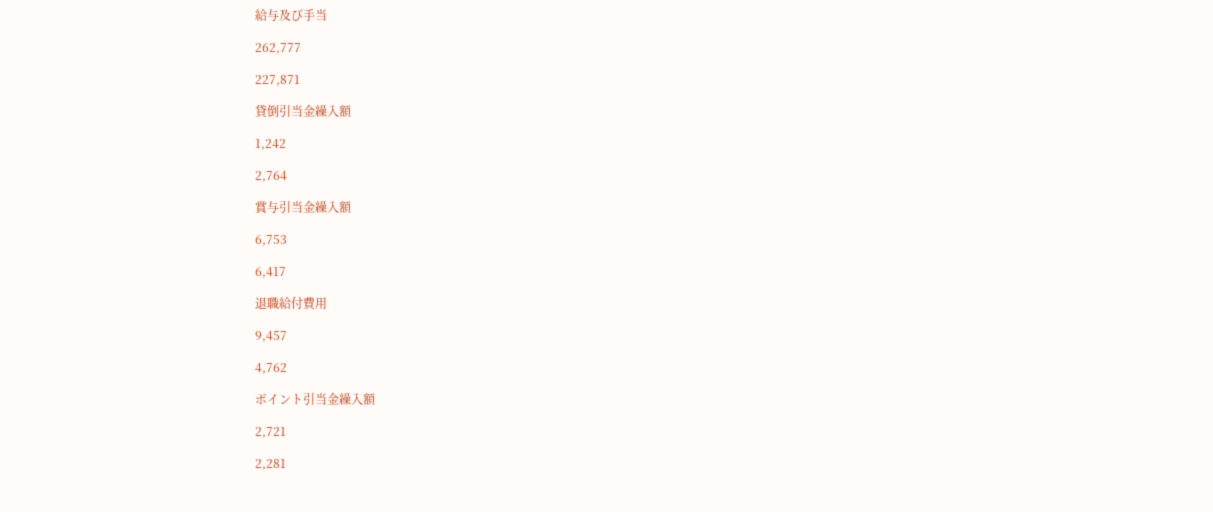給与及び手当

262,777

227,871

貸倒引当金繰入額

1,242

2,764

賞与引当金繰入額

6,753

6,417

退職給付費用

9,457

4,762

ポイント引当金繰入額

2,721

2,281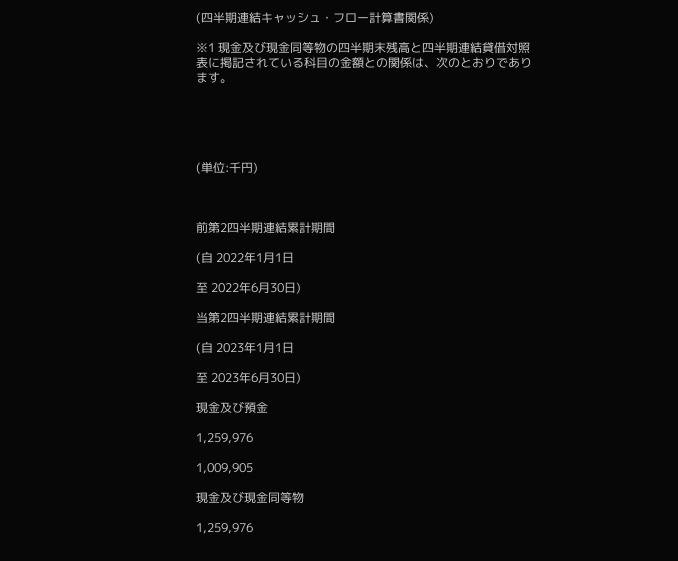(四半期連結キャッシュ・フロー計算書関係)

※1 現金及び現金同等物の四半期末残高と四半期連結貸借対照表に掲記されている科目の金額との関係は、次のとおりであります。





(単位:千円)



前第2四半期連結累計期間

(自 2022年1月1日

至 2022年6月30日)

当第2四半期連結累計期間

(自 2023年1月1日

至 2023年6月30日)

現金及び預金

1,259,976

1,009,905

現金及び現金同等物

1,259,976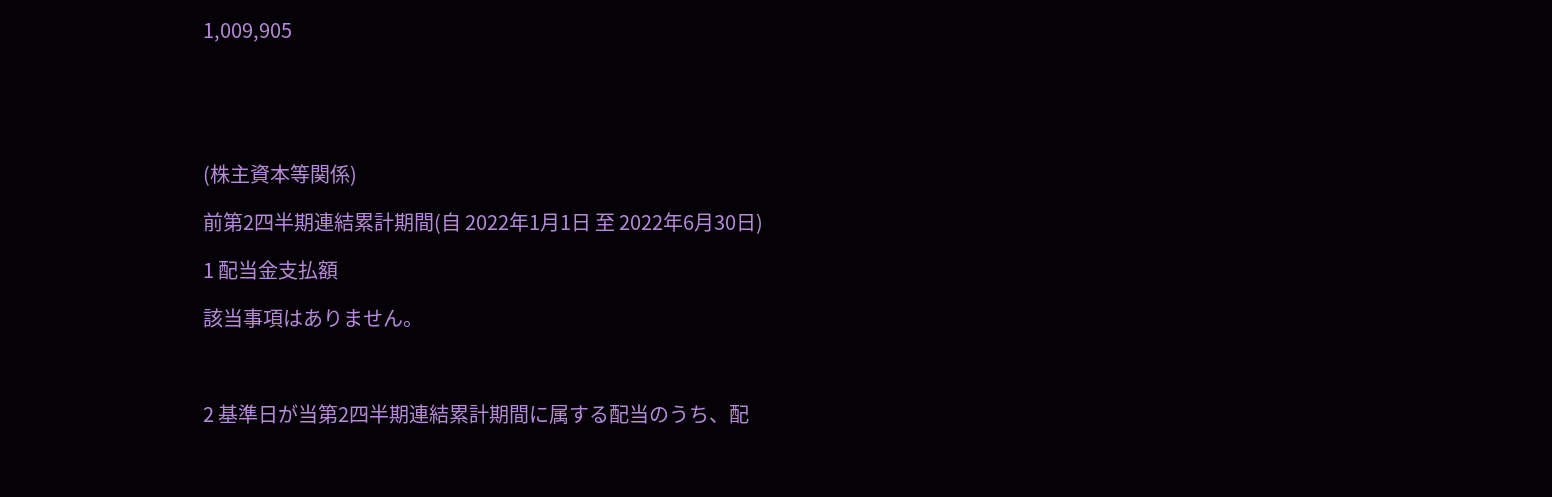1,009,905





(株主資本等関係)

前第2四半期連結累計期間(自 2022年1月1日 至 2022年6月30日)

1 配当金支払額

該当事項はありません。



2 基準日が当第2四半期連結累計期間に属する配当のうち、配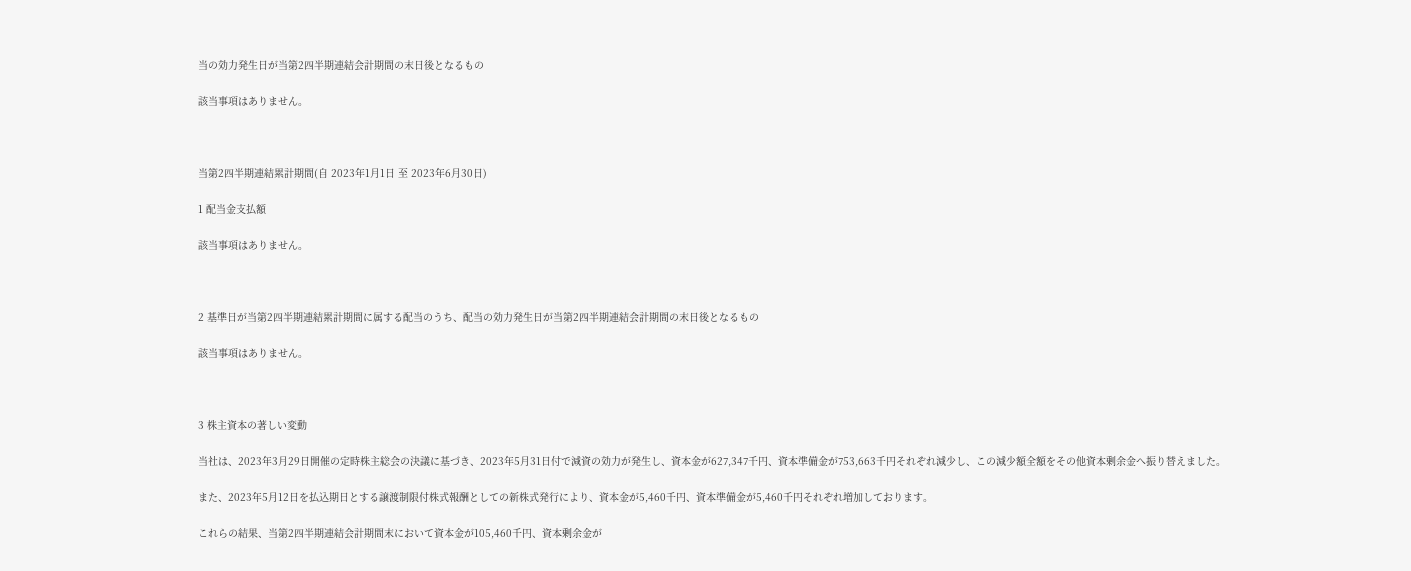当の効力発生日が当第2四半期連結会計期間の末日後となるもの

該当事項はありません。



当第2四半期連結累計期間(自 2023年1月1日 至 2023年6月30日)

1 配当金支払額

該当事項はありません。



2 基準日が当第2四半期連結累計期間に属する配当のうち、配当の効力発生日が当第2四半期連結会計期間の末日後となるもの

該当事項はありません。



3 株主資本の著しい変動

当社は、2023年3月29日開催の定時株主総会の決議に基づき、2023年5月31日付で減資の効力が発生し、資本金が627,347千円、資本準備金が753,663千円それぞれ減少し、この減少額全額をその他資本剰余金へ振り替えました。

また、2023年5月12日を払込期日とする譲渡制限付株式報酬としての新株式発行により、資本金が5,460千円、資本準備金が5,460千円それぞれ増加しております。

これらの結果、当第2四半期連結会計期間末において資本金が105,460千円、資本剰余金が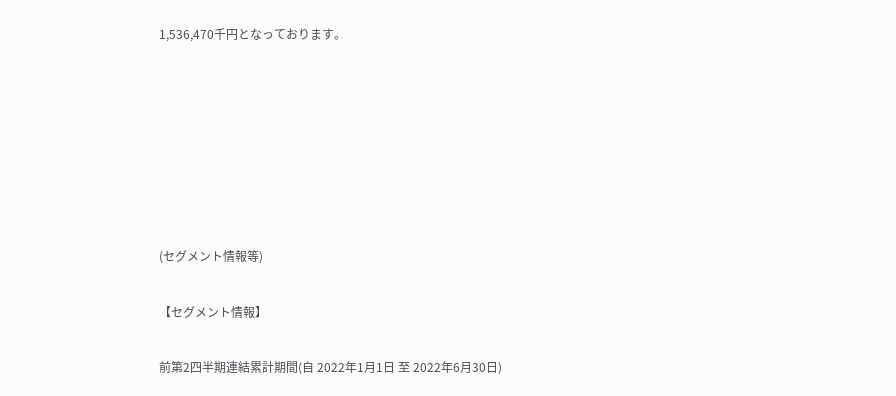1,536,470千円となっております。







(セグメント情報等)

【セグメント情報】

前第2四半期連結累計期間(自 2022年1月1日 至 2022年6月30日)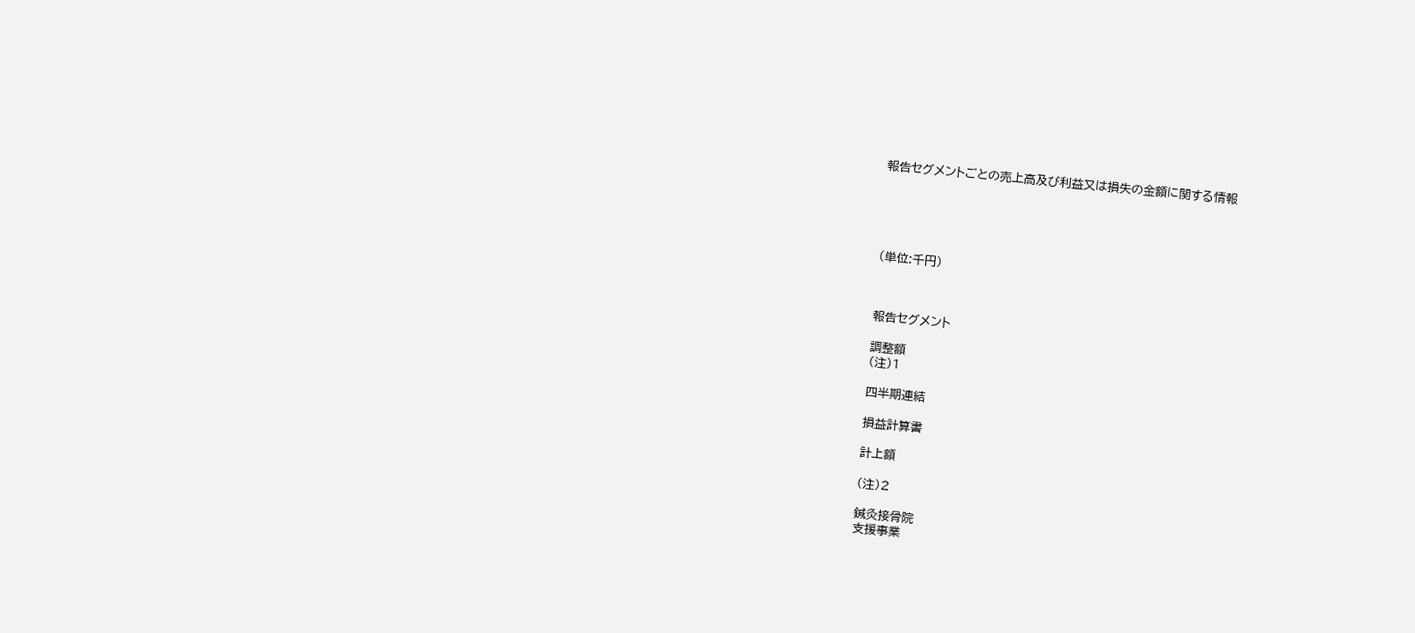報告セグメントごとの売上高及び利益又は損失の金額に関する情報





(単位:千円)



報告セグメント

調整額
(注)1

四半期連結

損益計算書

計上額

(注)2

鍼灸接骨院
支援事業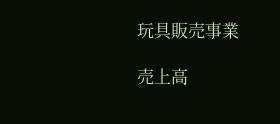玩具販売事業

売上高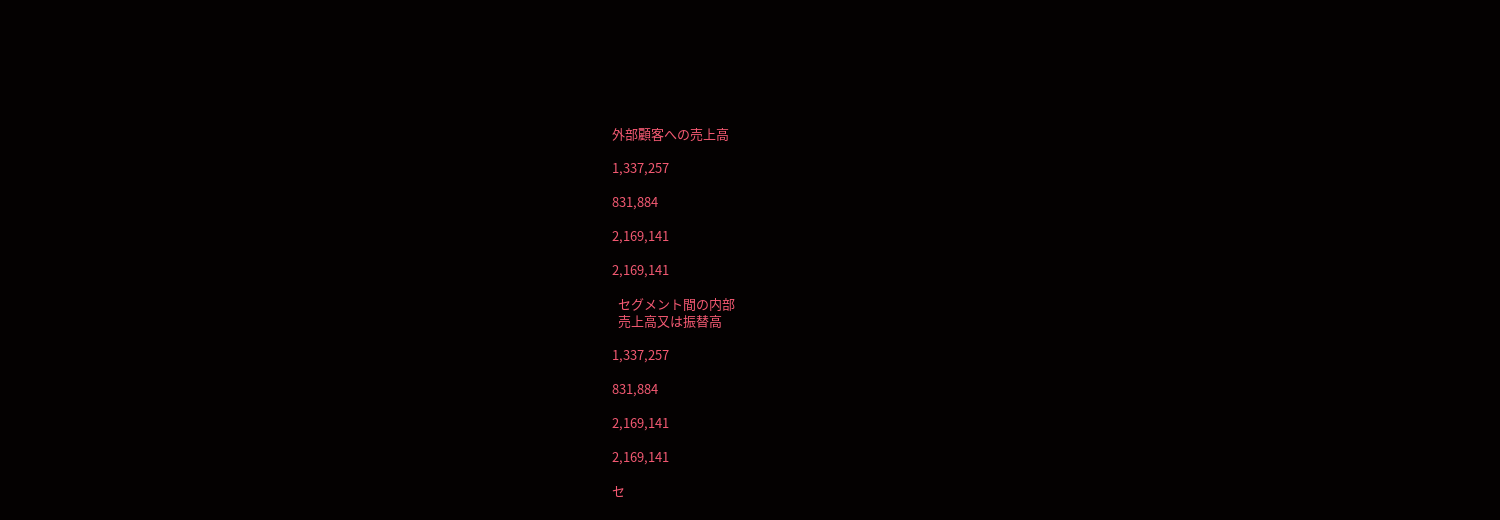外部顧客への売上高

1,337,257

831,884

2,169,141

2,169,141

  セグメント間の内部
  売上高又は振替高

1,337,257

831,884

2,169,141

2,169,141

セ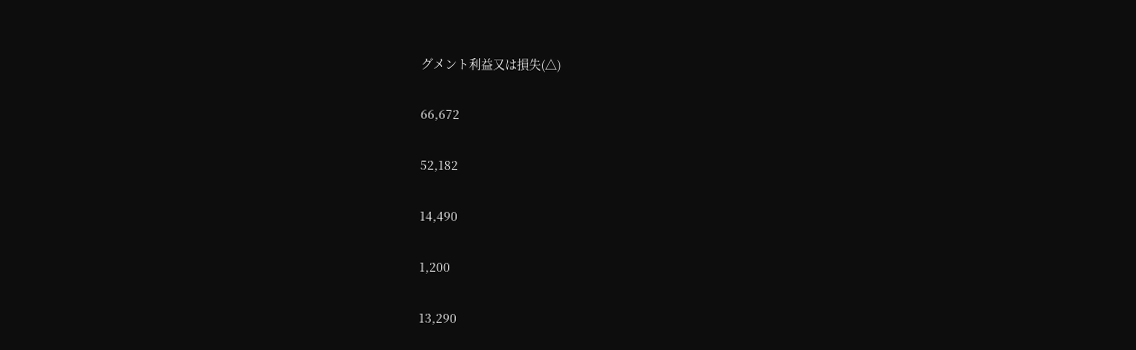グメント利益又は損失(△)

66,672

52,182

14,490

1,200

13,290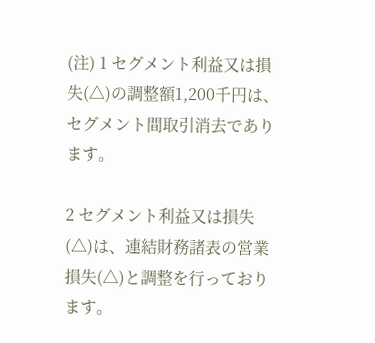(注) 1 セグメント利益又は損失(△)の調整額1,200千円は、セグメント間取引消去であります。

2 セグメント利益又は損失(△)は、連結財務諸表の営業損失(△)と調整を行っております。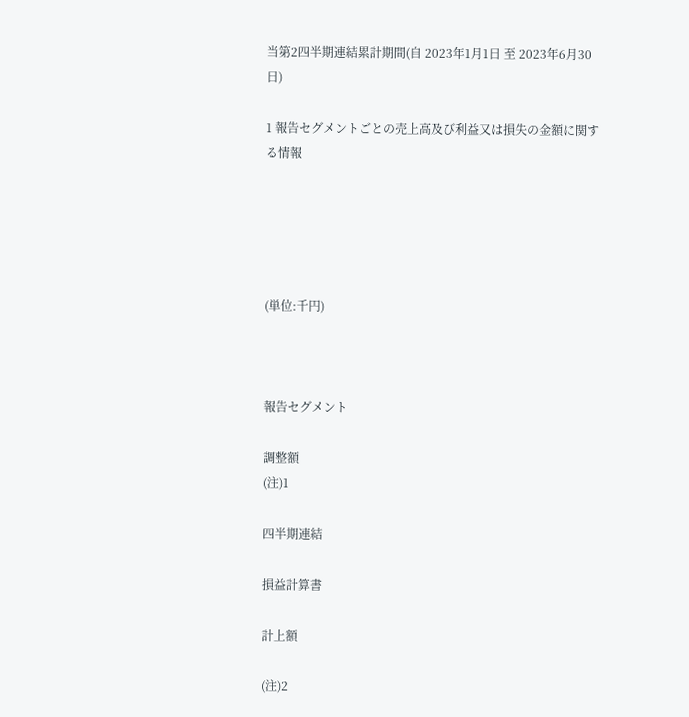当第2四半期連結累計期間(自 2023年1月1日 至 2023年6月30日)

1 報告セグメントごとの売上高及び利益又は損失の金額に関する情報





(単位:千円)



報告セグメント

調整額
(注)1

四半期連結

損益計算書

計上額

(注)2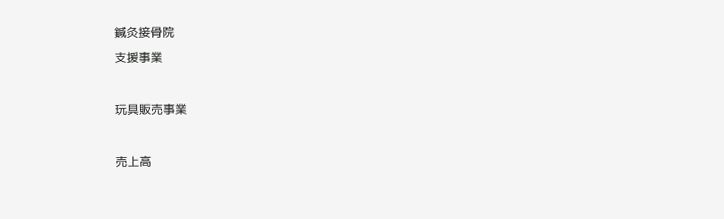鍼灸接骨院
支援事業

玩具販売事業

売上高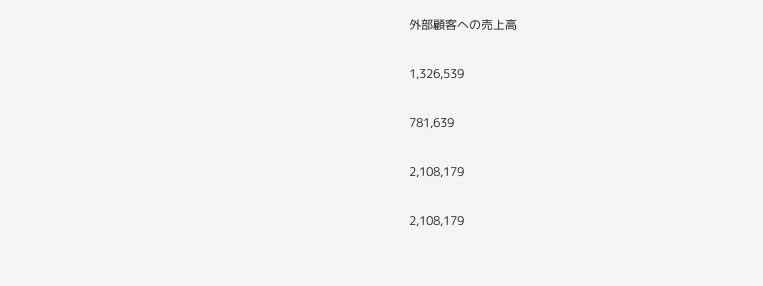外部顧客への売上高

1,326,539

781,639

2,108,179

2,108,179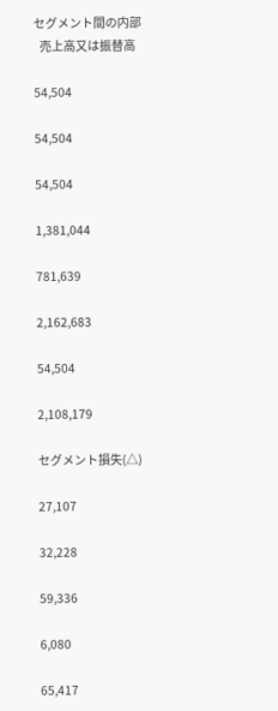セグメント間の内部
  売上高又は振替高

54,504

54,504

54,504

1,381,044

781,639

2,162,683

54,504

2,108,179

セグメント損失(△)

27,107

32,228

59,336

6,080

65,417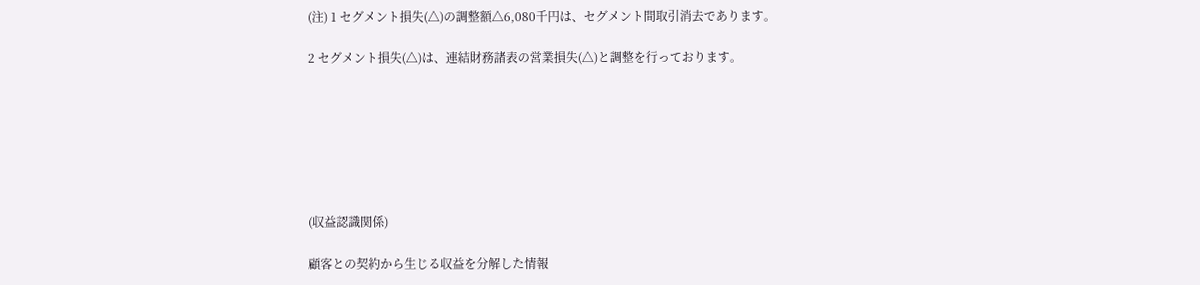(注) 1 セグメント損失(△)の調整額△6,080千円は、セグメント間取引消去であります。

2 セグメント損失(△)は、連結財務諸表の営業損失(△)と調整を行っております。







(収益認識関係)

顧客との契約から生じる収益を分解した情報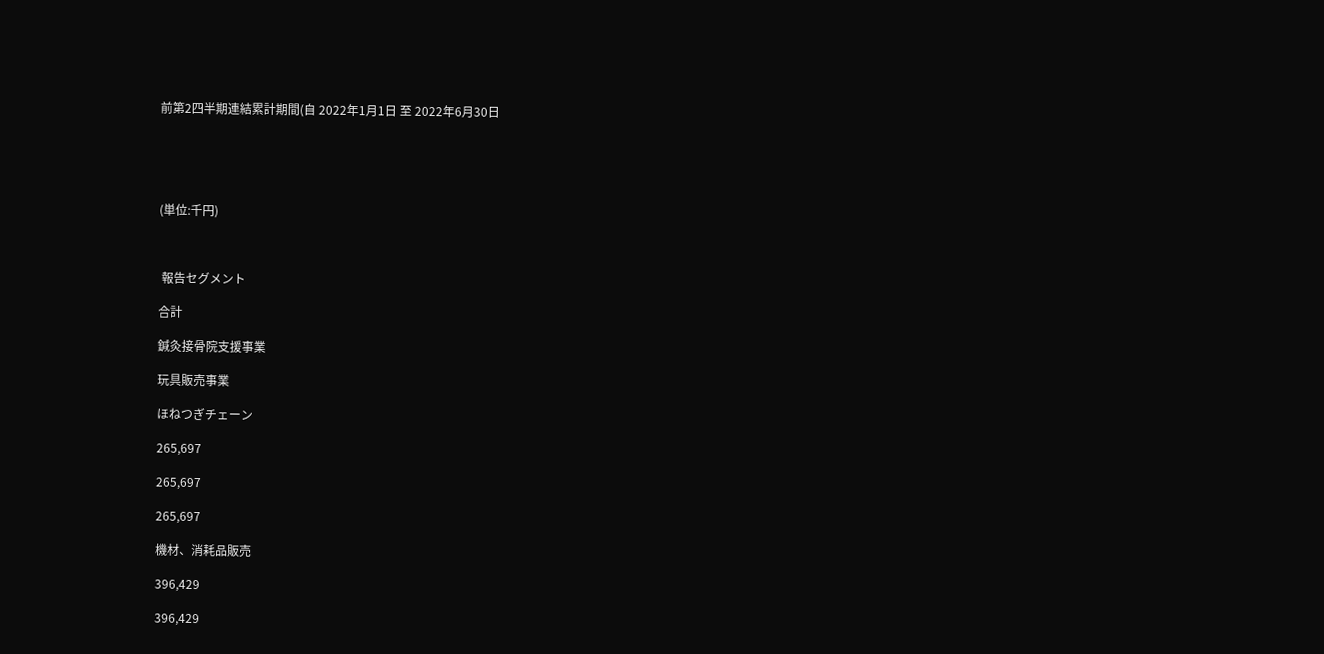前第2四半期連結累計期間(自 2022年1月1日 至 2022年6月30日





(単位:千円)



 報告セグメント

合計

鍼灸接骨院支援事業

玩具販売事業

ほねつぎチェーン

265,697

265,697

265,697

機材、消耗品販売

396,429

396,429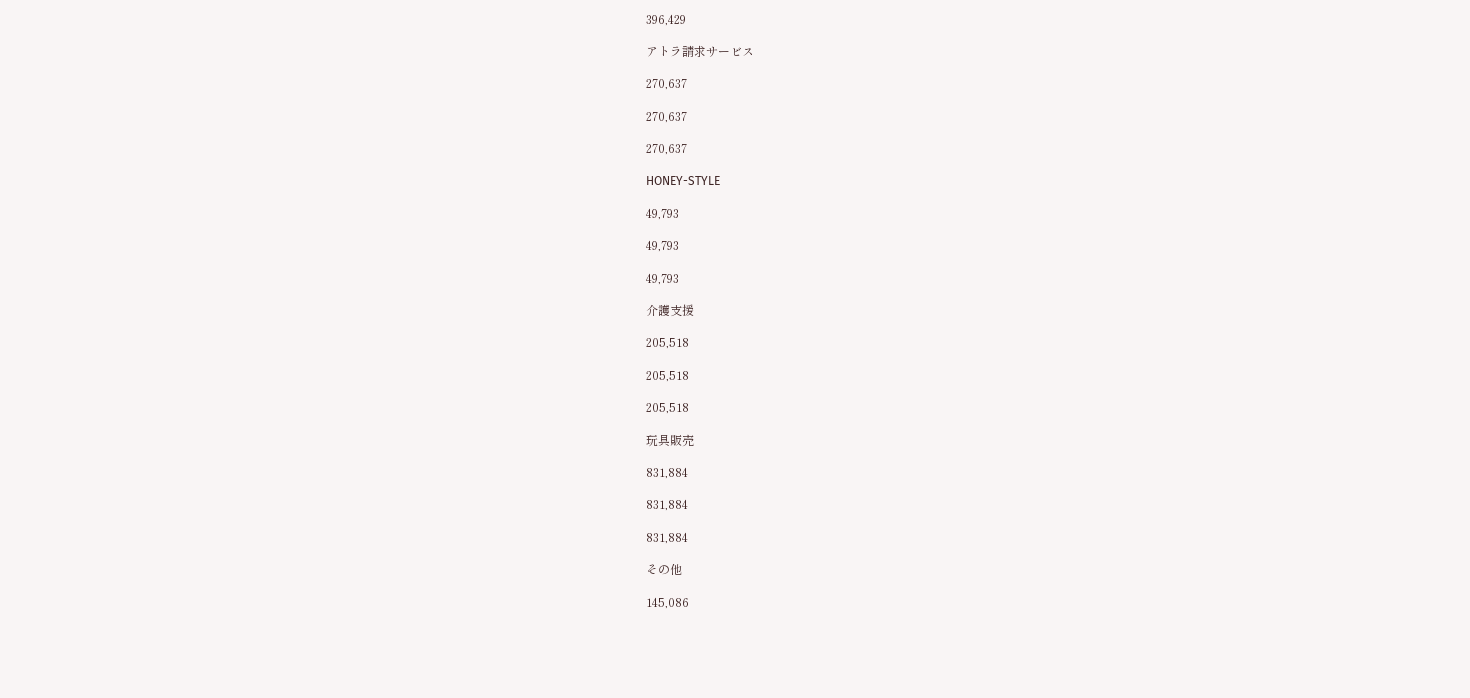396,429

アトラ請求サービス

270,637

270,637

270,637

HONEY-STYLE

49,793

49,793

49,793

介護支援

205,518

205,518

205,518

玩具販売

831,884

831,884

831,884

その他

145,086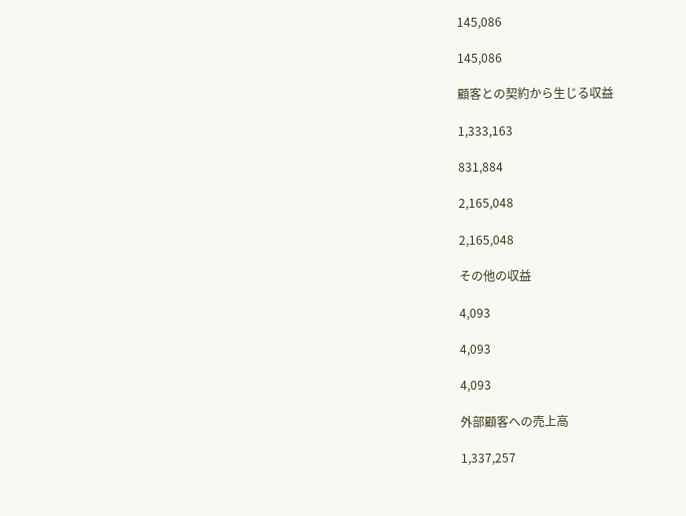145,086

145,086

顧客との契約から生じる収益

1,333,163

831,884

2,165,048

2,165,048

その他の収益

4,093

4,093

4,093

外部顧客への売上高

1,337,257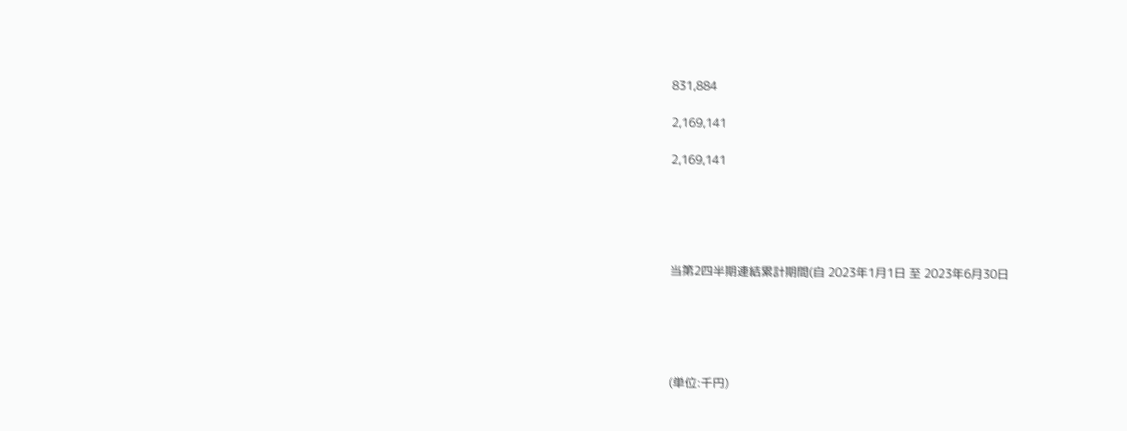831,884

2,169,141

2,169,141





当第2四半期連結累計期間(自 2023年1月1日 至 2023年6月30日





(単位:千円)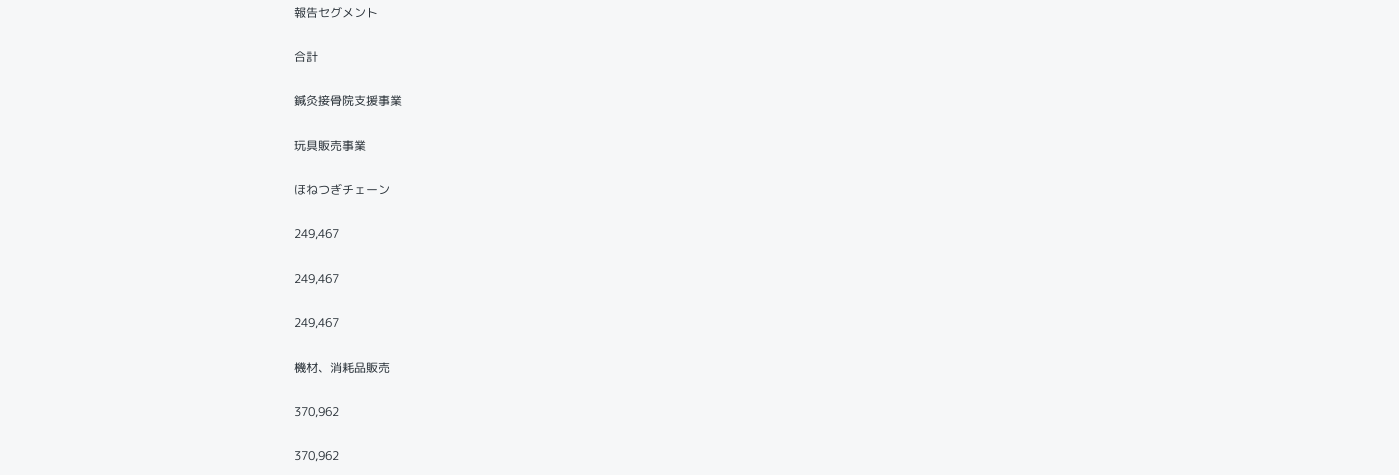報告セグメント

合計

鍼灸接骨院支援事業

玩具販売事業

ほねつぎチェーン

249,467

249,467

249,467

機材、消耗品販売

370,962

370,962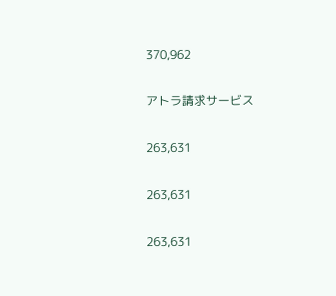370,962

アトラ請求サービス

263,631

263,631

263,631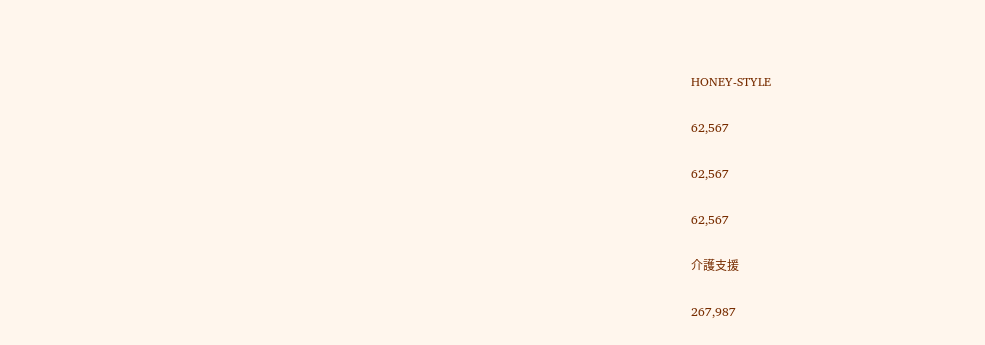HONEY-STYLE

62,567

62,567

62,567

介護支援

267,987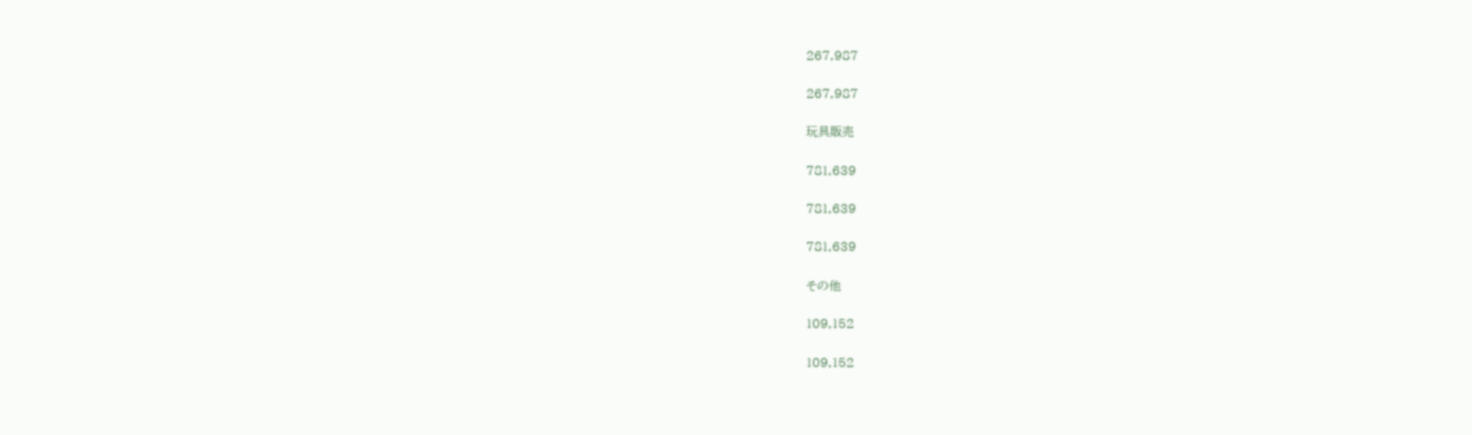267,987

267,987

玩具販売

781,639

781,639

781,639

その他

109,152

109,152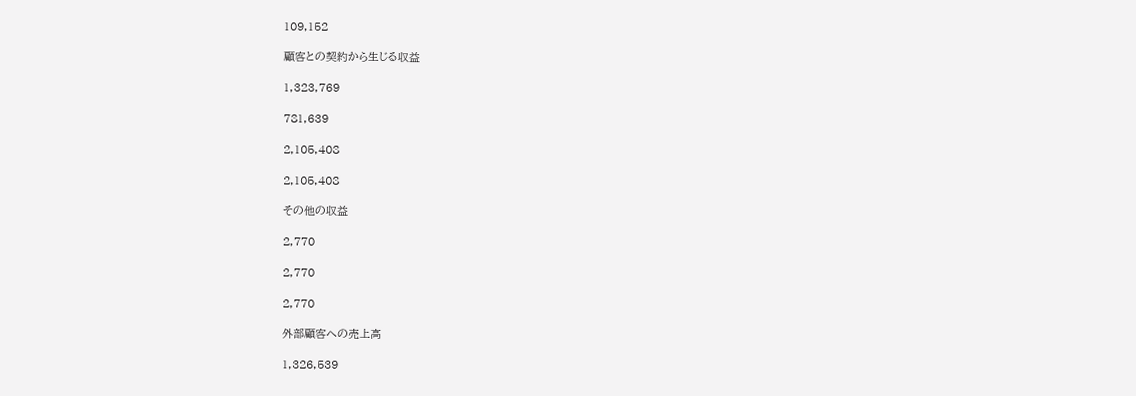109,152

顧客との契約から生じる収益

1,323,769

781,639

2,105,408

2,105,408

その他の収益

2,770

2,770

2,770

外部顧客への売上高

1,326,539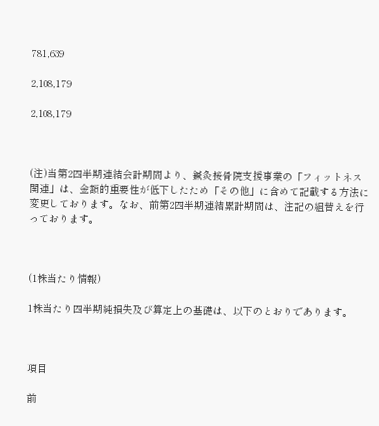781,639

2,108,179

2,108,179



(注)当第2四半期連結会計期間より、鍼灸接骨院支援事業の「フィットネス関連」は、金額的重要性が低下したため「その他」に含めて記載する方法に変更しております。なお、前第2四半期連結累計期間は、注記の組替えを行っております。



(1株当たり情報)

1株当たり四半期純損失及び算定上の基礎は、以下のとおりであります。



項目

前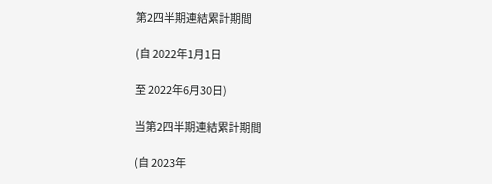第2四半期連結累計期間

(自 2022年1月1日

至 2022年6月30日)

当第2四半期連結累計期間

(自 2023年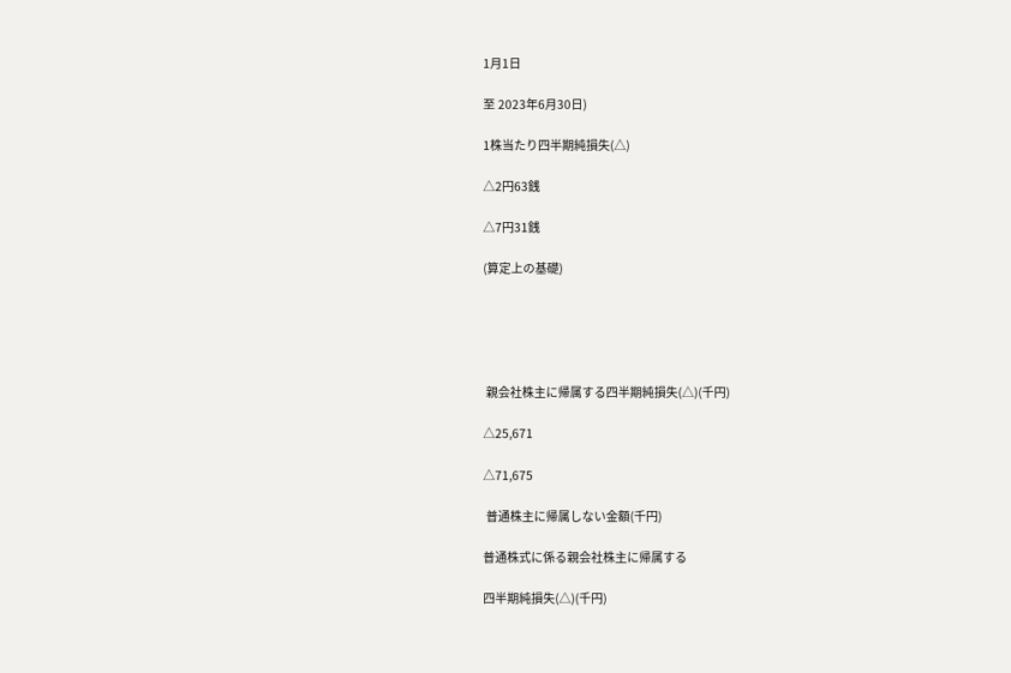1月1日

至 2023年6月30日)

1株当たり四半期純損失(△)

△2円63銭

△7円31銭

(算定上の基礎)





 親会社株主に帰属する四半期純損失(△)(千円)

△25,671

△71,675

 普通株主に帰属しない金額(千円)

普通株式に係る親会社株主に帰属する

四半期純損失(△)(千円)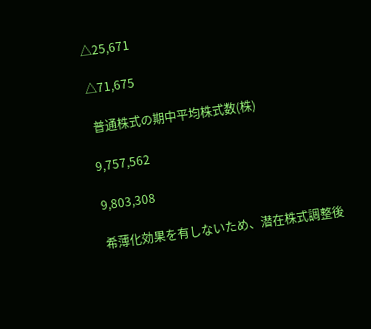△25,671

△71,675

 普通株式の期中平均株式数(株)

9,757,562

9,803,308

希薄化効果を有しないため、潜在株式調整後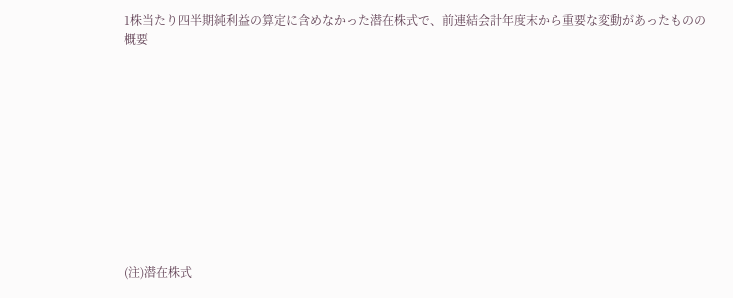1株当たり四半期純利益の算定に含めなかった潜在株式で、前連結会計年度末から重要な変動があったものの概要











(注)潜在株式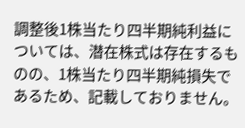調整後1株当たり四半期純利益については、潜在株式は存在するものの、1株当たり四半期純損失であるため、記載しておりません。